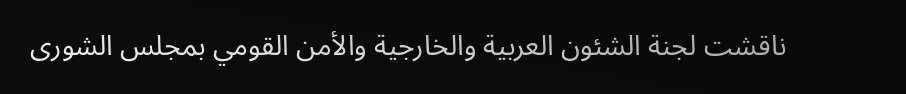ناقشت لجنة الشئون العربية والخارجية والأمن القومي بمجلس الشورى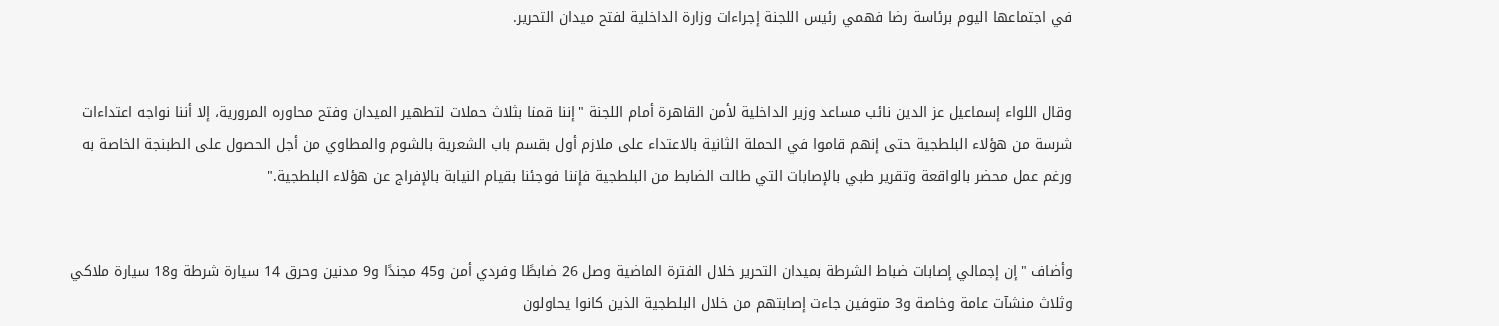في اجتماعها اليوم برئاسة رضا فهمي رئيس اللجنة إجراءات وزارة الداخلية لفتح ميدان التحرير.


وقال اللواء إسماعيل عز الدين نائب مساعد وزير الداخلية لأمن القاهرة أمام اللجنة "إننا قمنا بثلاث حملات لتطهير الميدان وفتح محاوره المرورية، إلا أننا نواجه اعتداءات شرسة من هؤلاء البلطجية حتى إنهم قاموا في الحملة الثانية بالاعتداء على ملازم أول بقسم باب الشعرية بالشوم والمطاوي من أجل الحصول على الطبنجة الخاصة به ورغم عمل محضر بالواقعة وتقرير طبي بالإصابات التي طالت الضابط من البلطجية فإننا فوجئنا بقيام النيابة بالإفراج عن هؤلاء البلطجية."


وأضاف "إن إجمالي إصابات ضباط الشرطة بميدان التحرير خلال الفترة الماضية وصل 26 ضابطًا وفردي أمن و45 مجندًا و9 مدنين وحرق 14 سيارة شرطة و18 سيارة ملاكي وثلاث منشآت عامة وخاصة و3 متوفين جاءت إصابتهم من خلال البلطجية الذين كانوا يحاولون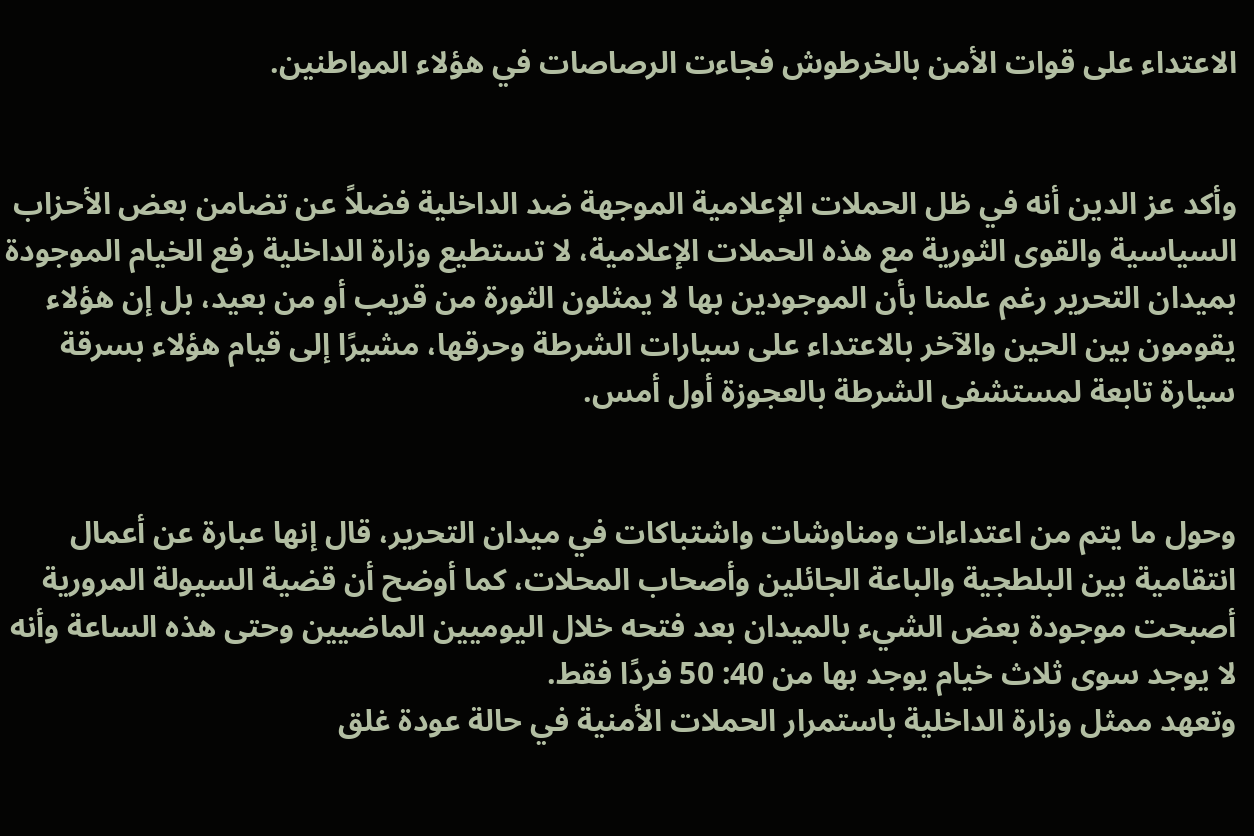الاعتداء على قوات الأمن بالخرطوش فجاءت الرصاصات في هؤلاء المواطنين.


وأكد عز الدين أنه في ظل الحملات الإعلامية الموجهة ضد الداخلية فضلاً عن تضامن بعض الأحزاب السياسية والقوى الثورية مع هذه الحملات الإعلامية، لا تستطيع وزارة الداخلية رفع الخيام الموجودة بميدان التحرير رغم علمنا بأن الموجودين بها لا يمثلون الثورة من قريب أو من بعيد، بل إن هؤلاء يقومون بين الحين والآخر بالاعتداء على سيارات الشرطة وحرقها، مشيرًا إلى قيام هؤلاء بسرقة سيارة تابعة لمستشفى الشرطة بالعجوزة أول أمس.


وحول ما يتم من اعتداءات ومناوشات واشتباكات في ميدان التحرير، قال إنها عبارة عن أعمال انتقامية بين البلطجية والباعة الجائلين وأصحاب المحلات، كما أوضح أن قضية السيولة المرورية أصبحت موجودة بعض الشيء بالميدان بعد فتحه خلال اليوميين الماضيين وحتى هذه الساعة وأنه لا يوجد سوى ثلاث خيام يوجد بها من 40: 50 فردًا فقط.
وتعهد ممثل وزارة الداخلية باستمرار الحملات الأمنية في حالة عودة غلق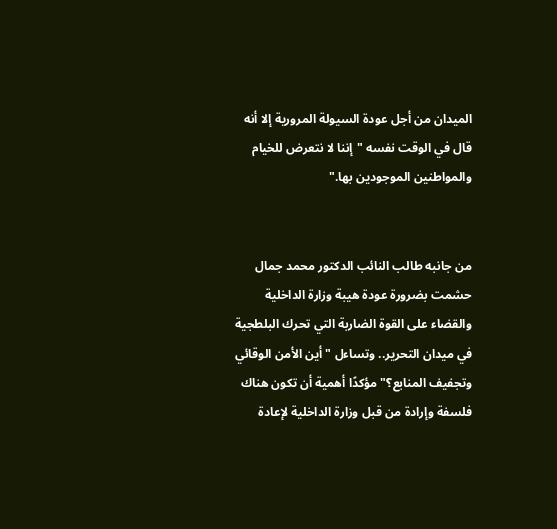الميدان من أجل عودة السيولة المرورية إلا أنه قال في الوقت نفسه "إننا لا نتعرض للخيام والمواطنين الموجودين بها."


من جانبه طالب النائب الدكتور محمد جمال حشمت بضرورة عودة هيبة وزارة الداخلية والقضاء على القوة الضاربة التي تحرك البلطجية في ميدان التحرير.. وتساءل "أين الأمن الوقائي وتجفيف المنابع؟" مؤكدًا أهمية أن تكون هناك فلسفة وإرادة من قبل وزارة الداخلية لإعادة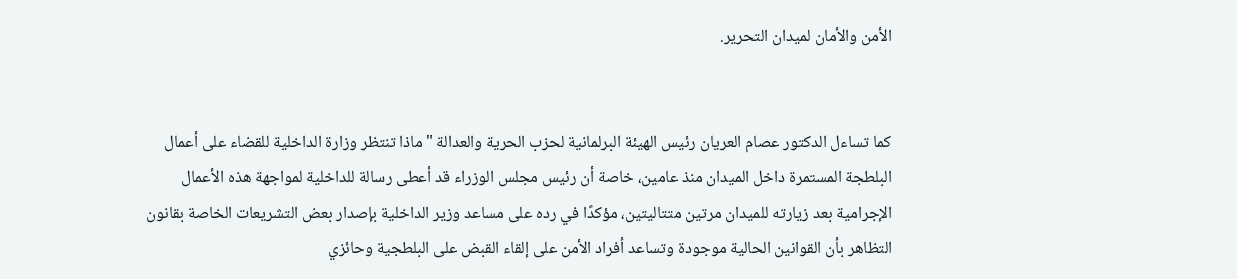الأمن والأمان لميدان التحرير.


كما تساءل الدكتور عصام العريان رئيس الهيئة البرلمانية لحزب الحرية والعدالة "ماذا تنتظر وزارة الداخلية للقضاء على أعمال البلطجة المستمرة داخل الميدان منذ عامين، خاصة أن رئيس مجلس الوزراء قد أعطى رسالة للداخلية لمواجهة هذه الأعمال الإجرامية بعد زيارته للميدان مرتين متتاليتين، مؤكدًا في رده على مساعد وزير الداخلية بإصدار بعض التشريعات الخاصة بقانون التظاهر بأن القوانين الحالية موجودة وتساعد أفراد الأمن على إلقاء القبض على البلطجية وحائزي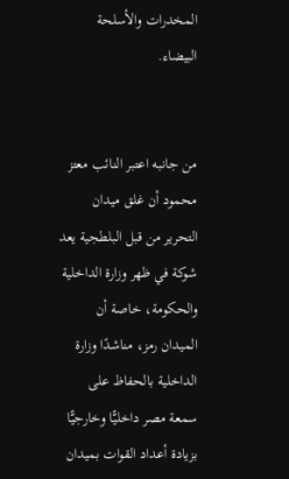المخدرات والأسلحة البيضاء.


من جانبه اعتبر النائب معتز محمود أن غلق ميدان التحرير من قبل البلطجية يعد شوكة في ظهر وزارة الداخلية والحكومة، خاصة أن الميدان رمز، مناشدًا وزارة الداخلية بالحفاظ على سمعة مصر داخليًّا وخارجيًّا بزيادة أعداد القوات بميدان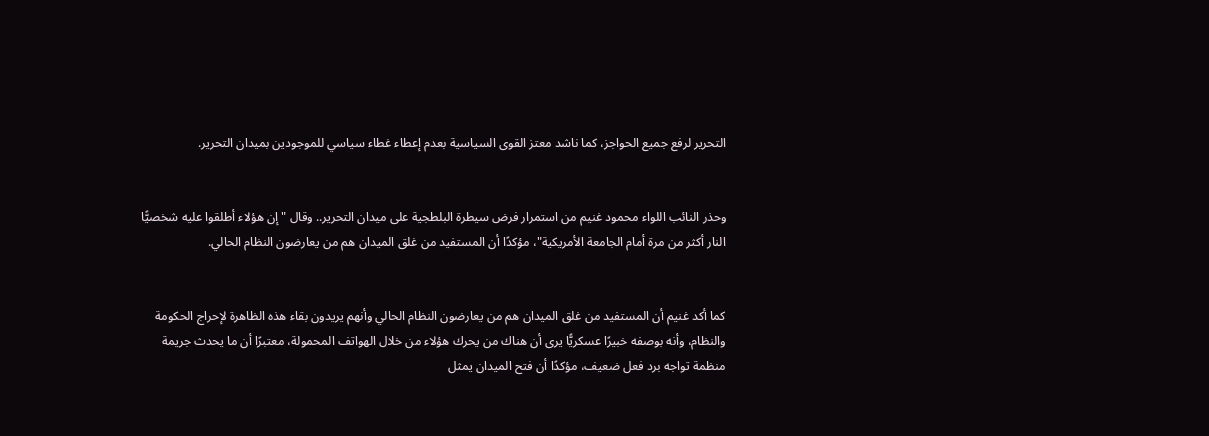التحرير لرفع جميع الحواجز، كما ناشد معتز القوى السياسية بعدم إعطاء غطاء سياسي للموجودين بميدان التحرير.


وحذر النائب اللواء محمود غنيم من استمرار فرض سيطرة البلطجية على ميدان التحرير.. وقال " إن هؤلاء أطلقوا عليه شخصيًّا النار أكثر من مرة أمام الجامعة الأمريكية"، مؤكدًا أن المستفيد من غلق الميدان هم من يعارضون النظام الحالي.


كما أكد غنيم أن المستفيد من غلق الميدان هم من يعارضون النظام الحالي وأنهم يريدون بقاء هذه الظاهرة لإحراج الحكومة والنظام، وأنه بوصفه خبيرًا عسكريًّا يرى أن هناك من يحرك هؤلاء من خلال الهواتف المحمولة، معتبرًا أن ما يحدث جريمة منظمة تواجه برد فعل ضعيف، مؤكدًا أن فتح الميدان يمثل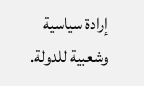إرادة سياسية وشعبية للدولة.